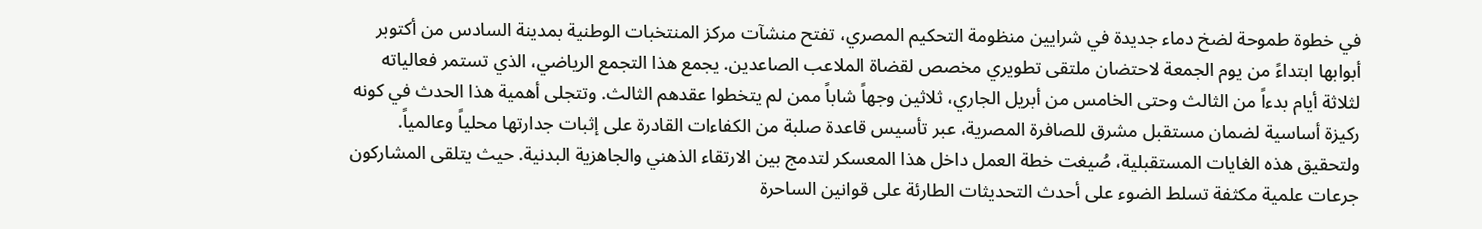في خطوة طموحة لضخ دماء جديدة في شرايين منظومة التحكيم المصري، تفتح منشآت مركز المنتخبات الوطنية بمدينة السادس من أكتوبر أبوابها ابتداءً من يوم الجمعة لاحتضان ملتقى تطويري مخصص لقضاة الملاعب الصاعدين. يجمع هذا التجمع الرياضي، الذي تستمر فعالياته لثلاثة أيام بدءاً من الثالث وحتى الخامس من أبريل الجاري، ثلاثين وجهاً شاباً ممن لم يتخطوا عقدهم الثالث. وتتجلى أهمية هذا الحدث في كونه ركيزة أساسية لضمان مستقبل مشرق للصافرة المصرية، عبر تأسيس قاعدة صلبة من الكفاءات القادرة على إثبات جدارتها محلياً وعالمياً.
ولتحقيق هذه الغايات المستقبلية، صُيغت خطة العمل داخل هذا المعسكر لتدمج بين الارتقاء الذهني والجاهزية البدنية. حيث يتلقى المشاركون جرعات علمية مكثفة تسلط الضوء على أحدث التحديثات الطارئة على قوانين الساحرة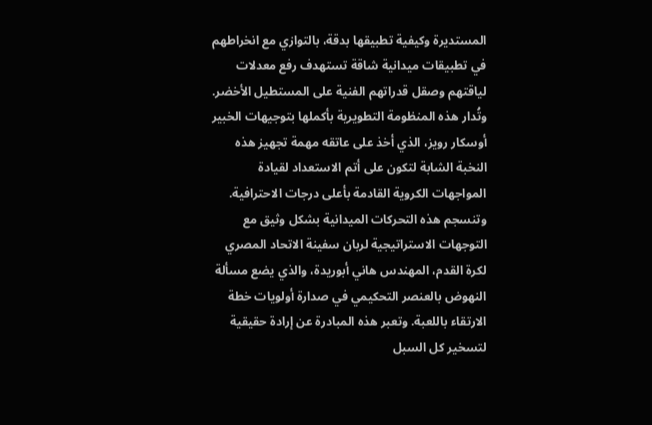المستديرة وكيفية تطبيقها بدقة، بالتوازي مع انخراطهم في تطبيقات ميدانية شاقة تستهدف رفع معدلات لياقتهم وصقل قدراتهم الفنية على المستطيل الأخضر. وتُدار هذه المنظومة التطويرية بأكملها بتوجيهات الخبير أوسكار رويز، الذي أخذ على عاتقه مهمة تجهيز هذه النخبة الشابة لتكون على أتم الاستعداد لقيادة المواجهات الكروية القادمة بأعلى درجات الاحترافية.
وتنسجم هذه التحركات الميدانية بشكل وثيق مع التوجهات الاستراتيجية لربان سفينة الاتحاد المصري لكرة القدم، المهندس هاني أبوريدة، والذي يضع مسألة النهوض بالعنصر التحكيمي في صدارة أولويات خطة الارتقاء باللعبة. وتعبر هذه المبادرة عن إرادة حقيقية لتسخير كل السبل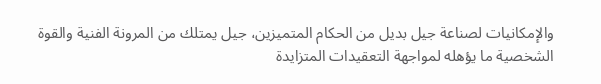والإمكانيات لصناعة جيل بديل من الحكام المتميزين، جيل يمتلك من المرونة الفنية والقوة الشخصية ما يؤهله لمواجهة التعقيدات المتزايدة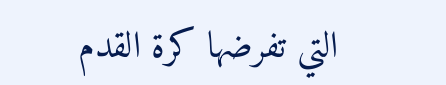التي تفرضها كرة القدم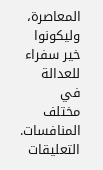المعاصرة، وليكونوا خير سفراء للعدالة في مختلف المنافسات.
التعليقات